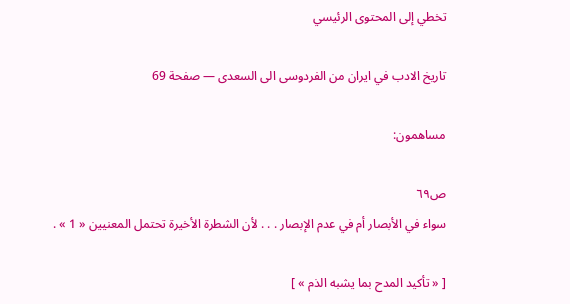تخطي إلى المحتوى الرئيسي

تاريخ الادب في ايران من الفردوسى الى السعدى — صفحة 69

مساهمون:

ص٦٩
سواء في الأبصار أم في عدم الإبصار . . . لأن الشطرة الأخيرة تحتمل المعنيين « 1 » .

[ « تأكيد المدح بما يشبه الذم » ]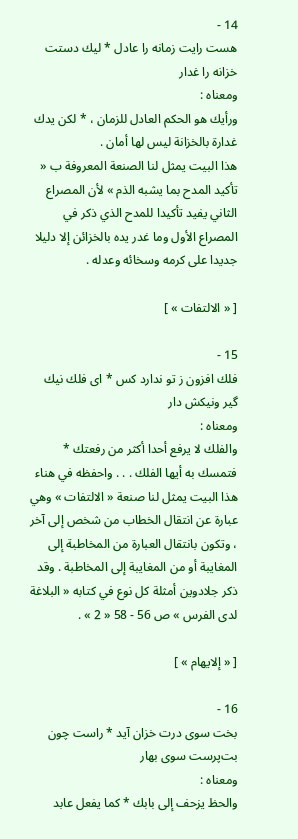14 -
هست رايت زمانه را عادل * ليك دستت خزانه را غدار
ومعناه :
ورأيك هو الحكم العادل للزمان ، * لكن يدك غدارة بالخزانة ليس لها أمان .
هذا البيت يمثل لنا الصنعة المعروفة ب « تأكيد المدح بما يشبه الذم » لأن المصراع الثاني يفيد تأكيدا للمدح الذي ذكر في المصراع الأول وما غدر يده بالخزائن إلا دليلا جديدا على كرمه وسخائه وعدله .

[ « الالتفات » ]

15 -
فلك افزون ز تو ندارد كس * اى فلك نيك گير ونيكش دار
ومعناه :
والفلك لا يرفع أحدا أكثر من رفعتك * فتمسك به أيها الفلك . . . واحفظه في هناء
هذا البيت يمثل لنا صنعة « الالتفات » وهي عبارة عن انتقال الخطاب من شخص إلى آخر ، وتكون بانتقال العبارة من المخاطبة إلى المغايبة أو من المغايبة إلى المخاطبة . وقد ذكر جلادوين أمثلة كل نوع في كتابه « البلاغة لدى الفرس » ص 56 - 58 « 2 » .

[ « إلايهام » ]

16 -
بخت سوى درت خزان آيد * راست چون بت‌پرست سوى بهار
ومعناه :
والحظ يزحف إلى بابك * كما يفعل عابد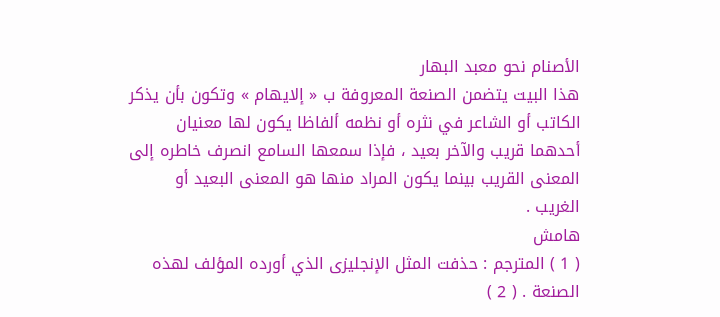الأصنام نحو معبد البهار
هذا البيت يتضمن الصنعة المعروفة ب « إلايهام » وتكون بأن يذكر الكاتب أو الشاعر في نثره أو نظمه ألفاظا يكون لها معنيان أحدهما قريب والآخر بعيد ، فإذا سمعها السامع انصرف خاطره إلى المعنى القريب بينما يكون المراد منها هو المعنى البعيد أو الغريب .
هامش
( 1 ) المترجم : حذفت المثل الإنجليزى الذي أورده المؤلف لهذه الصنعة . ( 2 )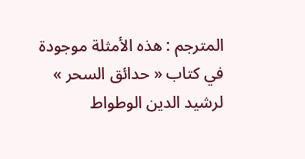المترجم : هذه الأمثلة موجودة في كتاب « حدائق السحر » لرشيد الدين الوطواط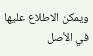ويمكن الاطلاع عليها في الأصل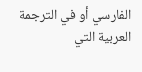الفارسي أو في الترجمة العربية التي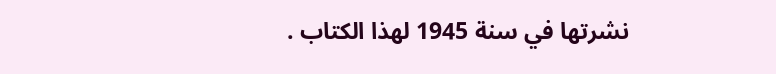نشرتها في سنة 1945 لهذا الكتاب .